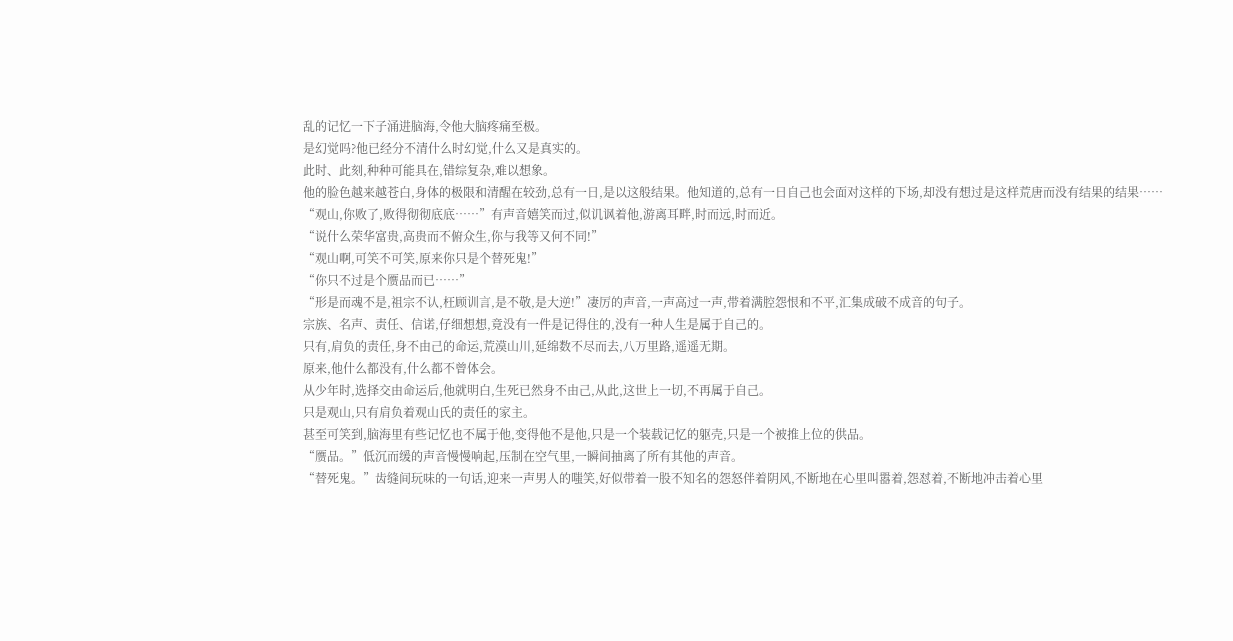乱的记忆一下子涌进脑海,令他大脑疼痛至极。
是幻觉吗?他已经分不清什么时幻觉,什么又是真实的。
此时、此刻,种种可能具在,错综复杂,难以想象。
他的脸色越来越苍白,身体的极限和清醒在较劲,总有一日,是以这般结果。他知道的,总有一日自己也会面对这样的下场,却没有想过是这样荒唐而没有结果的结果……
“观山,你败了,败得彻彻底底……”有声音嬉笑而过,似讥讽着他,游离耳畔,时而远,时而近。
“说什么荣华富贵,高贵而不俯众生,你与我等又何不同!”
“观山啊,可笑不可笑,原来你只是个替死鬼!”
“你只不过是个赝品而已……”
“形是而魂不是,祖宗不认,枉顾训言,是不敬,是大逆!”凄厉的声音,一声高过一声,带着满腔怨恨和不平,汇集成破不成音的句子。
宗族、名声、责任、信诺,仔细想想,竟没有一件是记得住的,没有一种人生是属于自己的。
只有,肩负的责任,身不由己的命运,荒漠山川,延绵数不尽而去,八万里路,遥遥无期。
原来,他什么都没有,什么都不曾体会。
从少年时,选择交由命运后,他就明白,生死已然身不由己,从此,这世上一切,不再属于自己。
只是观山,只有肩负着观山氏的责任的家主。
甚至可笑到,脑海里有些记忆也不属于他,变得他不是他,只是一个装载记忆的躯壳,只是一个被推上位的供品。
“赝品。”低沉而缓的声音慢慢响起,压制在空气里,一瞬间抽离了所有其他的声音。
“替死鬼。”齿缝间玩味的一句话,迎来一声男人的嗤笑,好似带着一股不知名的怨怒伴着阴风,不断地在心里叫嚣着,怨怼着,不断地冲击着心里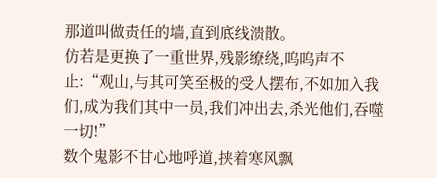那道叫做责任的墙,直到底线溃散。
仿若是更换了一重世界,残影缭绕,呜呜声不止:“观山,与其可笑至极的受人摆布,不如加入我们,成为我们其中一员,我们冲出去,杀光他们,吞噬一切!”
数个鬼影不甘心地呼道,挟着寒风飘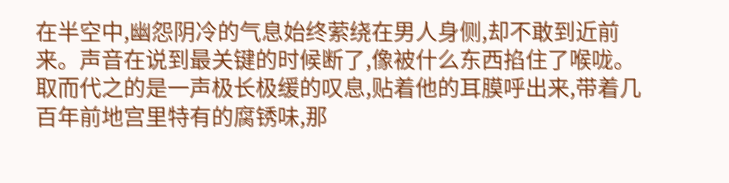在半空中,幽怨阴冷的气息始终萦绕在男人身侧,却不敢到近前来。声音在说到最关键的时候断了,像被什么东西掐住了喉咙。
取而代之的是一声极长极缓的叹息,贴着他的耳膜呼出来,带着几百年前地宫里特有的腐锈味,那